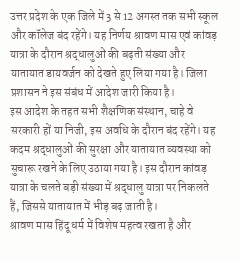उत्तर प्रदेश के एक जिले में 3 से 12 अगस्त तक सभी स्कूल और कॉलेज बंद रहेंगे। यह निर्णय श्रावण मास एवं कांवड़ यात्रा के दौरान श्रद्धालुओं की बढ़ती संख्या और यातायात डायवर्जन को देखते हुए लिया गया है। जिला प्रशासन ने इस संबंध में आदेश जारी किया है।
इस आदेश के तहत सभी शैक्षणिक संस्थान, चाहे वे सरकारी हों या निजी, इस अवधि के दौरान बंद रहेंगे। यह कदम श्रद्धालुओं की सुरक्षा और यातायात व्यवस्था को सुचारू रखने के लिए उठाया गया है। इस दौरान कांवड़ यात्रा के चलते बड़ी संख्या में श्रद्धालु यात्रा पर निकलते हैं, जिससे यातायात में भीड़ बढ़ जाती है।
श्रावण मास हिंदू धर्म में विशेष महत्व रखता है और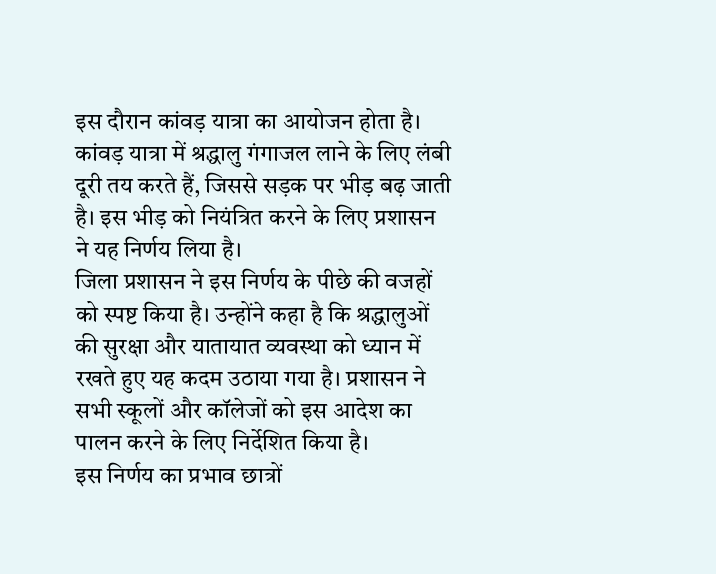इस दौरान कांवड़ यात्रा का आयोजन होता है। कांवड़ यात्रा में श्रद्धालु गंगाजल लाने के लिए लंबी दूरी तय करते हैं, जिससे सड़क पर भीड़ बढ़ जाती है। इस भीड़ को नियंत्रित करने के लिए प्रशासन ने यह निर्णय लिया है।
जिला प्रशासन ने इस निर्णय के पीछे की वजहों को स्पष्ट किया है। उन्होंने कहा है कि श्रद्धालुओं की सुरक्षा और यातायात व्यवस्था को ध्यान में रखते हुए यह कदम उठाया गया है। प्रशासन ने सभी स्कूलों और कॉलेजों को इस आदेश का पालन करने के लिए निर्देशित किया है।
इस निर्णय का प्रभाव छात्रों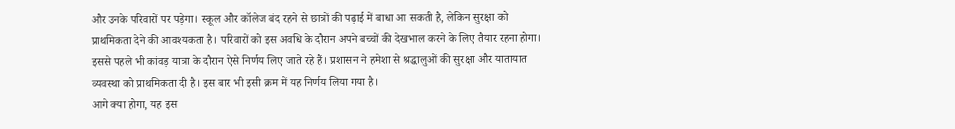और उनके परिवारों पर पड़ेगा। स्कूल और कॉलेज बंद रहने से छात्रों की पढ़ाई में बाधा आ सकती है, लेकिन सुरक्षा को प्राथमिकता देने की आवश्यकता है। परिवारों को इस अवधि के दौरान अपने बच्चों की देखभाल करने के लिए तैयार रहना होगा।
इससे पहले भी कांवड़ यात्रा के दौरान ऐसे निर्णय लिए जाते रहे हैं। प्रशासन ने हमेशा से श्रद्धालुओं की सुरक्षा और यातायात व्यवस्था को प्राथमिकता दी है। इस बार भी इसी क्रम में यह निर्णय लिया गया है।
आगे क्या होगा, यह इस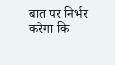बात पर निर्भर करेगा कि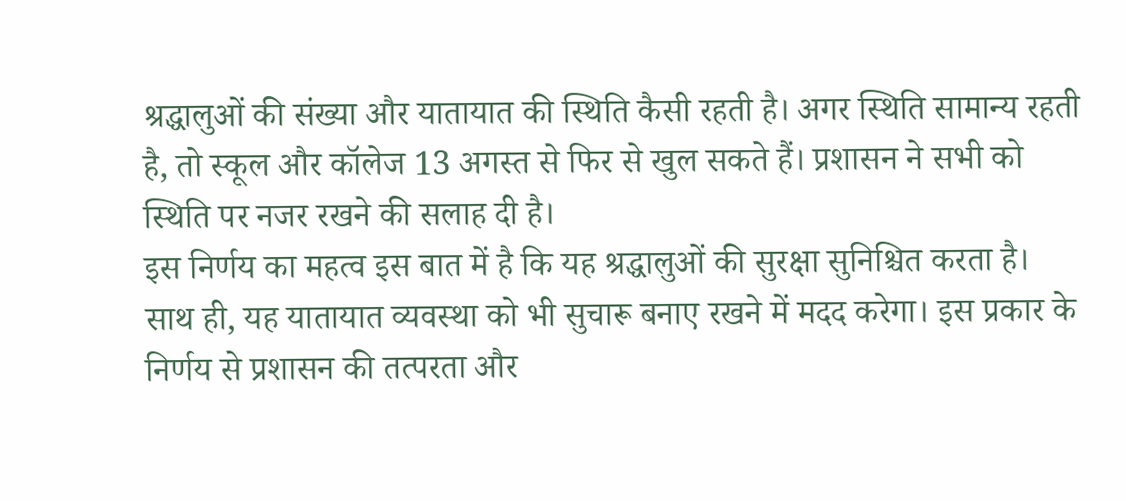श्रद्धालुओं की संख्या और यातायात की स्थिति कैसी रहती है। अगर स्थिति सामान्य रहती है, तो स्कूल और कॉलेज 13 अगस्त से फिर से खुल सकते हैं। प्रशासन ने सभी को स्थिति पर नजर रखने की सलाह दी है।
इस निर्णय का महत्व इस बात में है कि यह श्रद्धालुओं की सुरक्षा सुनिश्चित करता है। साथ ही, यह यातायात व्यवस्था को भी सुचारू बनाए रखने में मदद करेगा। इस प्रकार के निर्णय से प्रशासन की तत्परता और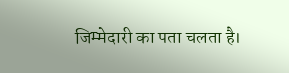जिम्मेदारी का पता चलता है।